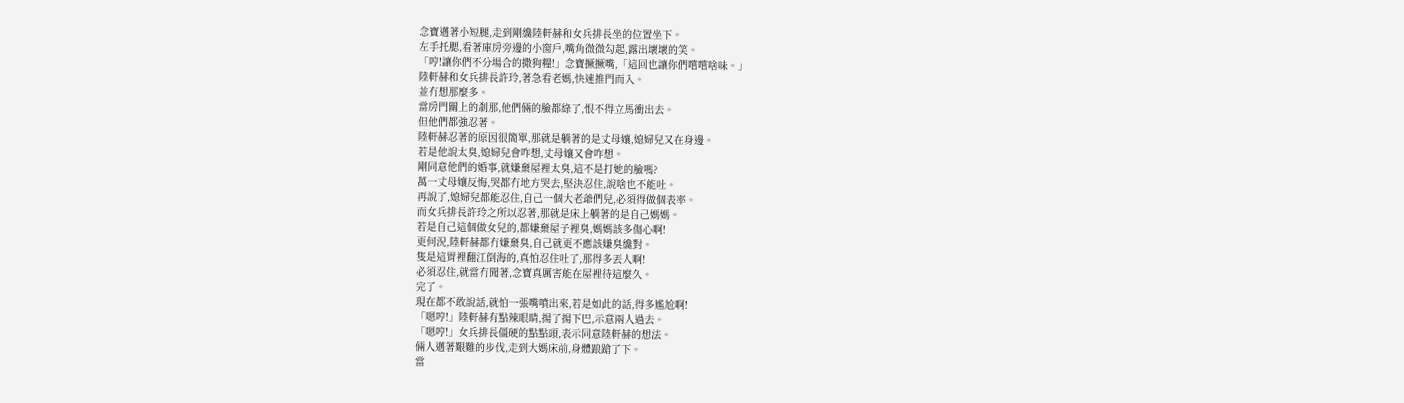念寶邁著小短腿,走到剛纔陸軒赫和女兵排長坐的位置坐下。
左手托腮,看著庫房旁邊的小窗戶,嘴角微微勾起,露出壞壞的笑。
「哼!讓你們不分場合的撒狗糧!」念寶撅撅嘴,「這回也讓你們嚐嚐啥味。」
陸軒赫和女兵排長許玲,著急看老媽,快速推門而入。
並冇想那麼多。
當房門關上的剎那,他們倆的臉都綠了,恨不得立馬衝出去。
但他們都強忍著。
陸軒赫忍著的原因很簡單,那就是躺著的是丈母孃,媳婦兒又在身邊。
若是他說太臭,媳婦兒會咋想,丈母孃又會咋想。
剛同意他們的婚事,就嫌棄屋裡太臭,這不是打她的臉嗎?
萬一丈母孃反悔,哭都冇地方哭去,堅決忍住,說啥也不能吐。
再說了,媳婦兒都能忍住,自己一個大老爺們兒,必須得做個表率。
而女兵排長許玲之所以忍著,那就是床上躺著的是自己媽媽。
若是自己這個做女兒的,都嫌棄屋子裡臭,媽媽該多傷心啊!
更何況,陸軒赫都冇嫌棄臭,自己就更不應該嫌臭纔對。
隻是這胃裡翻江倒海的,真怕忍住吐了,那得多丟人啊!
必須忍住,就當冇聞著,念寶真厲害能在屋裡待這麼久。
完了。
現在都不敢說話,就怕一張嘴噴出來,若是如此的話,得多尷尬啊!
「嗯哼!」陸軒赫有點辣眼睛,揚了揚下巴,示意兩人過去。
「嗯哼!」女兵排長僵硬的點點頭,表示同意陸軒赫的想法。
倆人邁著艱難的步伐,走到大媽床前,身體踉蹌了下。
當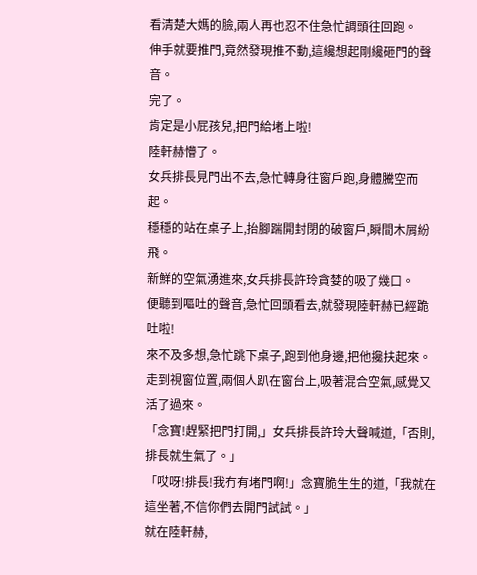看清楚大媽的臉,兩人再也忍不住急忙調頭往回跑。
伸手就要推門,竟然發現推不動,這纔想起剛纔砸門的聲音。
完了。
肯定是小屁孩兒,把門給堵上啦!
陸軒赫懵了。
女兵排長見門出不去,急忙轉身往窗戶跑,身體騰空而起。
穩穩的站在桌子上,抬腳踹開封閉的破窗戶,瞬間木屑紛飛。
新鮮的空氣湧進來,女兵排長許玲貪婪的吸了幾口。
便聽到嘔吐的聲音,急忙回頭看去,就發現陸軒赫已經跪吐啦!
來不及多想,急忙跳下桌子,跑到他身邊,把他攙扶起來。
走到視窗位置,兩個人趴在窗台上,吸著混合空氣,感覺又活了過來。
「念寶!趕緊把門打開,」女兵排長許玲大聲喊道,「否則,排長就生氣了。」
「哎呀!排長!我冇有堵門啊!」念寶脆生生的道,「我就在這坐著,不信你們去開門試試。」
就在陸軒赫,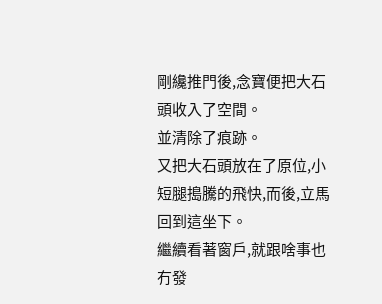剛纔推門後,念寶便把大石頭收入了空間。
並清除了痕跡。
又把大石頭放在了原位,小短腿搗騰的飛快,而後,立馬回到這坐下。
繼續看著窗戶,就跟啥事也冇發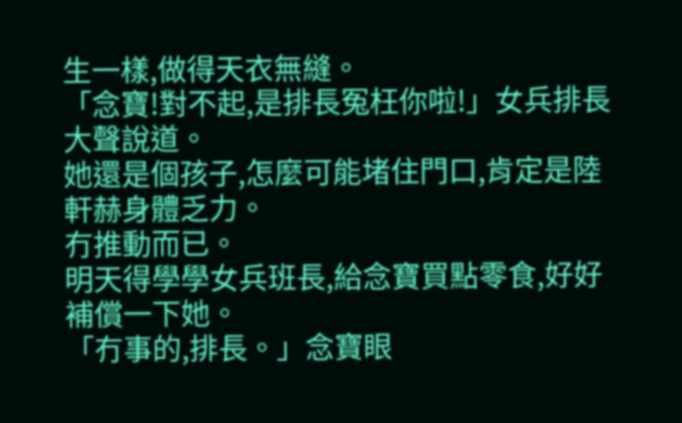生一樣,做得天衣無縫。
「念寶!對不起,是排長冤枉你啦!」女兵排長大聲說道。
她還是個孩子,怎麼可能堵住門口,肯定是陸軒赫身體乏力。
冇推動而已。
明天得學學女兵班長,給念寶買點零食,好好補償一下她。
「冇事的,排長。」念寶眼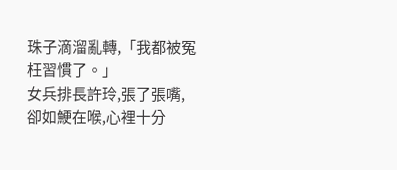珠子滴溜亂轉,「我都被冤枉習慣了。」
女兵排長許玲,張了張嘴,卻如鯁在喉,心裡十分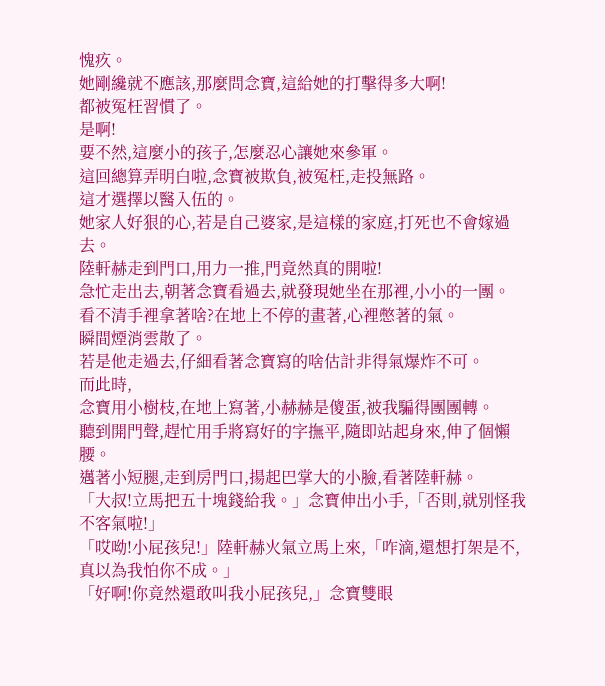愧疚。
她剛纔就不應該,那麼問念寶,這給她的打擊得多大啊!
都被冤枉習慣了。
是啊!
要不然,這麼小的孩子,怎麼忍心讓她來參軍。
這回總算弄明白啦,念寶被欺負,被冤枉,走投無路。
這才選擇以醫入伍的。
她家人好狠的心,若是自己婆家,是這樣的家庭,打死也不會嫁過去。
陸軒赫走到門口,用力一推,門竟然真的開啦!
急忙走出去,朝著念寶看過去,就發現她坐在那裡,小小的一團。
看不清手裡拿著啥?在地上不停的畫著,心裡憋著的氣。
瞬間煙消雲散了。
若是他走過去,仔細看著念寶寫的啥估計非得氣爆炸不可。
而此時,
念寶用小樹枝,在地上寫著,小赫赫是傻蛋,被我騙得團團轉。
聽到開門聲,趕忙用手將寫好的字撫平,隨即站起身來,伸了個懶腰。
邁著小短腿,走到房門口,揚起巴掌大的小臉,看著陸軒赫。
「大叔!立馬把五十塊錢給我。」念寶伸出小手,「否則,就別怪我不客氣啦!」
「哎呦!小屁孩兒!」陸軒赫火氣立馬上來,「咋滴,還想打架是不,真以為我怕你不成。」
「好啊!你竟然還敢叫我小屁孩兒,」念寶雙眼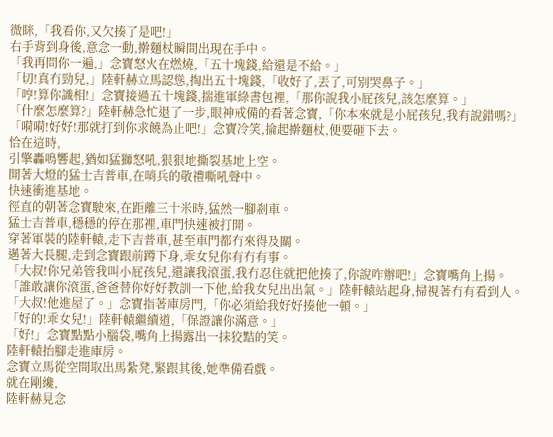微眯,「我看你,又欠揍了是吧!」
右手背到身後,意念一動,擀麵杖瞬間出現在手中。
「我再問你一遍,」念寶怒火在燃燒,「五十塊錢,給還是不給。」
「切!真冇勁兒,」陸軒赫立馬認慫,掏出五十塊錢,「收好了,丟了,可別哭鼻子。」
「哼!算你識相!」念寶接過五十塊錢,揣進軍綠書包裡,「那你說我小屁孩兒,該怎麼算。」
「什麼怎麼算?」陸軒赫急忙退了一步,眼神戒備的看著念寶,「你本來就是小屁孩兒,我有說錯嗎?」
「嗬嗬!好好!那就打到你求饒為止吧!」念寶冷笑,掄起擀麵杖,便要砸下去。
恰在這時,
引擎轟鳴響起,猶如猛獅怒吼,狠狠地撕裂基地上空。
開著大燈的猛士吉普車,在哨兵的敬禮嘶吼聲中。
快速衝進基地。
徑直的朝著念寶駛來,在距離三十米時,猛然一腳剎車。
猛士吉普車,穩穩的停在那裡,車門快速被打開。
穿著軍裝的陸軒轅,走下吉普車,甚至車門都冇來得及關。
邁著大長腿,走到念寶跟前蹲下身,乖女兒你有冇有事。
「大叔!你兄弟管我叫小屁孩兒,還讓我滾蛋,我冇忍住就把他揍了,你說咋辦吧!」念寶嘴角上揚。
「誰敢讓你滾蛋,爸爸替你好好教訓一下他,給我女兒出出氣。」陸軒轅站起身,掃視著冇有看到人。
「大叔!他進屋了。」念寶指著庫房門,「你必須給我好好揍他一頓。」
「好的!乖女兒!」陸軒轅繼續道,「保證讓你滿意。」
「好!」念寶點點小腦袋,嘴角上揚露出一抹狡黠的笑。
陸軒轅抬腳走進庫房。
念寶立馬從空間取出馬紮凳,緊跟其後,她準備看戲。
就在剛纔,
陸軒赫見念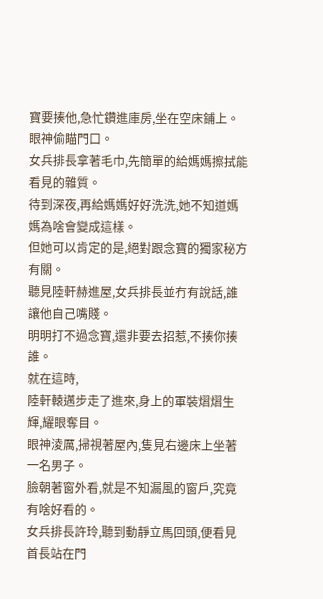寶要揍他,急忙鑽進庫房,坐在空床鋪上。
眼神偷瞄門口。
女兵排長拿著毛巾,先簡單的給媽媽擦拭能看見的雜質。
待到深夜,再給媽媽好好洗洗,她不知道媽媽為啥會變成這樣。
但她可以肯定的是,絕對跟念寶的獨家秘方有關。
聽見陸軒赫進屋,女兵排長並冇有說話,誰讓他自己嘴賤。
明明打不過念寶,還非要去招惹,不揍你揍誰。
就在這時,
陸軒轅邁步走了進來,身上的軍裝熠熠生輝,耀眼奪目。
眼神淩厲,掃視著屋內,隻見右邊床上坐著一名男子。
臉朝著窗外看,就是不知漏風的窗戶,究竟有啥好看的。
女兵排長許玲,聽到動靜立馬回頭,便看見首長站在門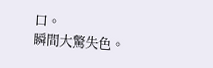口。
瞬間大驚失色。